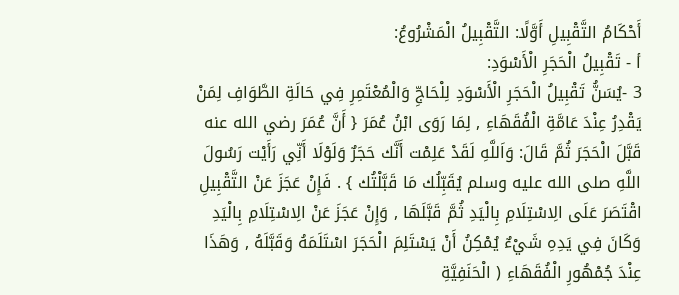أَحْكَامُ التَّقْبِيلِ أَوَّلًا: التَّقْبِيلُ الْمَشْرُوعُ:
أ - تَقْبِيلُ الْحَجَرِ الْأَسْوَدِ:
3 -يُسَنُّ تَقْبِيلُ الْحَجَرِ الْأَسْوَدِ لِلْحَاجِّ وَالْمُعْتَمِرِ فِي حَالَةِ الطَّوَافِ لِمَنْ يَقْدِرُ عِنْدَ عَامَّةِ الْفُقَهَاءِ , لِمَا رَوَى ابْنُ عُمَرَ { أَنَّ عُمَرَ رضي الله عنه قَبَّلَ الْحَجَرَ ثُمَّ قَالَ: وَاَللَّهِ لَقَدْ عَلِمْت أَنَّك حَجَرٌ وَلَوْلَا أَنِّي رَأَيْت رَسُولَ اللَّهِ صلى الله عليه وسلم يُقَبِّلُك مَا قَبَّلْتُك } . فَإِنْ عَجَزَ عَنْ التَّقْبِيلِ اقْتَصَرَ عَلَى الِاسْتِلَامِ بِالْيَدِ ثُمَّ قَبَّلَهَا , وَإِنْ عَجَزَ عَنْ الِاسْتِلَامِ بِالْيَدِ وَكَانَ فِي يَدِهِ شَيْءٌ يُمْكِنُ أَنْ يَسْتَلِمَ الْحَجَرَ اسْتَلَمَهُ وَقَبَّلَهُ , وَهَذَا عِنْدَ جُمْهُورِ الْفُقَهَاءِ ( الْحَنَفِيَّةِ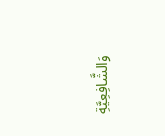وَالشَّافِعِيَّةِ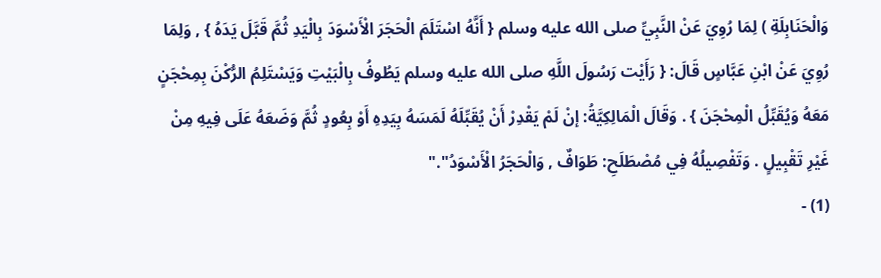وَالْحَنَابِلَةِ ) لِمَا رُوِيَ عَنْ النَّبِيِّ صلى الله عليه وسلم { أَنَّهُ اسْتَلَمَ الْحَجَرَ الْأَسْوَدَ بِالْيَدِ ثُمَّ قَبَّلَ يَدَهُ } , وَلِمَا رُوِيَ عَنْ ابْنِ عَبَّاسٍ قَالَ: { رَأَيْت رَسُولَ اللَّهِ صلى الله عليه وسلم يَطُوفُ بِالْبَيْتِ وَيَسْتَلِمُ الرُّكْنَ بِمِحْجَنٍ مَعَهُ وَيُقَبِّلُ الْمِحْجَنَ } . وَقَالَ الْمَالِكِيَّةُ: إنْ لَمْ يَقْدِرْ أَنْ يُقَبِّلَهُ لَمَسَهُ بِيَدِهِ أَوْ بِعُودٍ ثُمَّ وَضَعَهُ عَلَى فِيهِ مِنْ غَيْرِ تَقْبِيلٍ . وَتَفْصِيلُهُ فِي مُصْطَلَحِ: طَوَافٌ , وَالْحَجَرُ الْأَسْوَدُ"."
(1) -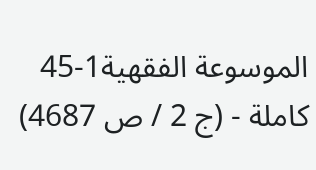الموسوعة الفقهية1-45 كاملة - (ج 2 / ص 4687)